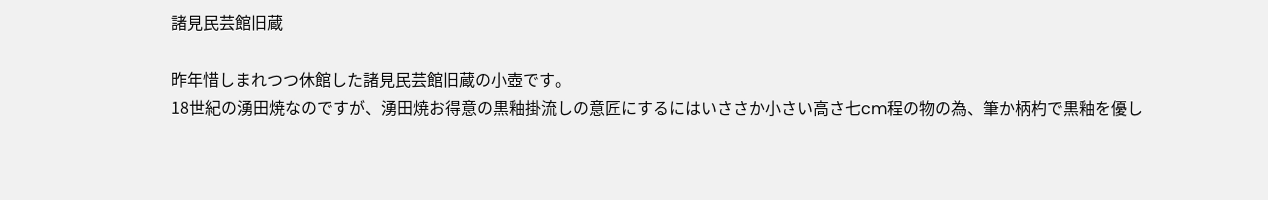諸見民芸館旧蔵

昨年惜しまれつつ休館した諸見民芸館旧蔵の小壺です。
18世紀の湧田焼なのですが、湧田焼お得意の黒釉掛流しの意匠にするにはいささか小さい高さ七cm程の物の為、筆か柄杓で黒釉を優し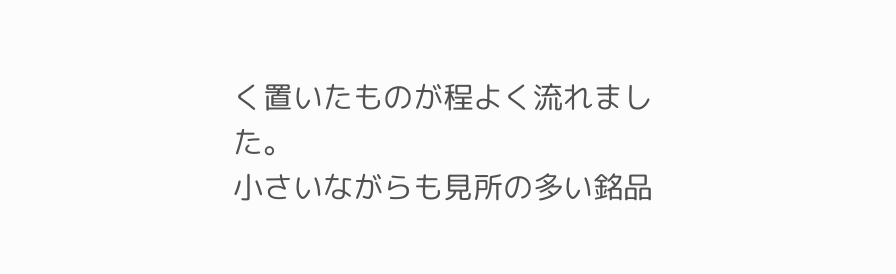く置いたものが程よく流れました。
小さいながらも見所の多い銘品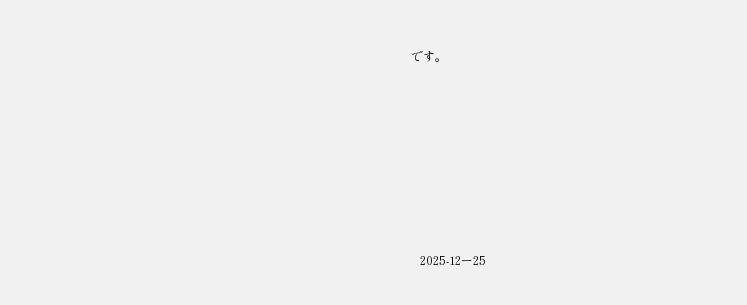です。









   2025-12ー25